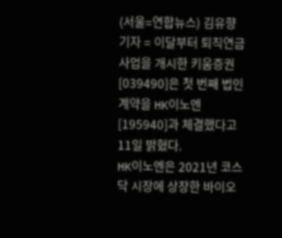(서울=연합뉴스) 김유향 기자 = 이달부터 퇴직연금 사업을 개시한 키움증권[039490]은 첫 번째 법인계약을 HK이노엔[195940]과 체결했다고 11일 밝혔다.
HK이노엔은 2021년 코스닥 시장에 상장한 바이오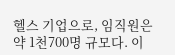헬스 기업으로, 임직원은 약 1천700명 규모다. 이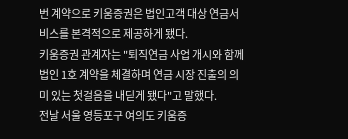번 계약으로 키움증권은 법인고객 대상 연금서비스를 본격적으로 제공하게 됐다.
키움증권 관계자는 "퇴직연금 사업 개시와 함께 법인 1호 계약을 체결하며 연금 시장 진출의 의미 있는 첫걸음을 내딛게 됐다"고 말했다.
전날 서울 영등포구 여의도 키움증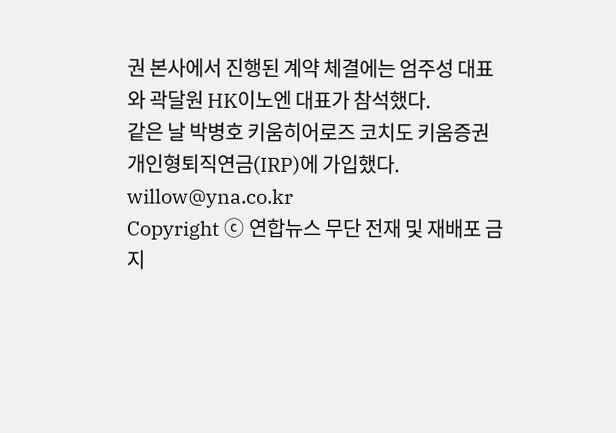권 본사에서 진행된 계약 체결에는 엄주성 대표와 곽달원 HK이노엔 대표가 참석했다.
같은 날 박병호 키움히어로즈 코치도 키움증권 개인형퇴직연금(IRP)에 가입했다.
willow@yna.co.kr
Copyright ⓒ 연합뉴스 무단 전재 및 재배포 금지